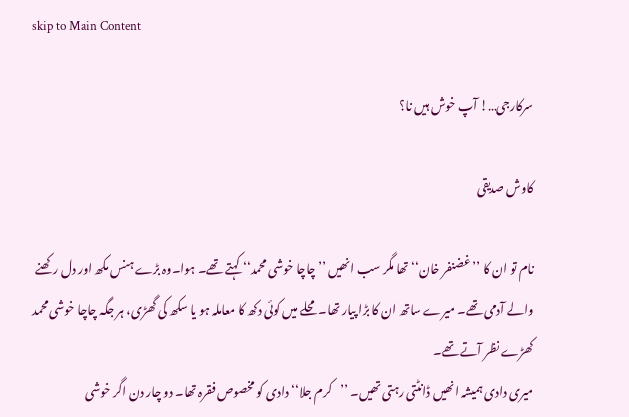skip to Main Content

سرکارجی…! آپ خوش ہیں نا؟

کاوش صدیقی

نام تو ان کا ’’غضنفر خان‘‘ تھا مگر سب انھیں ’’چاچا خوشی محمد‘‘ کہتے تھے۔ ہوا۔وہ بڑے ہنس مکھ اور دل رکھنے والے آدمی تھے۔ میرے ساتھ ان کا بڑا پیار تھا۔ محلے میں کوئی دکھ کا معاملہ ہو یا سکھ کی گھڑی، ہر جگہ چاچا خوشی محمد کھڑے نظر آتے تھے۔
میری دادی ہمیشہ انھیں ڈانٹتی رہتی تھیں۔ ’’کرم جلا‘‘ دادی کو مخصوص فقرہ تھا۔ دو چار دن اگر خوشی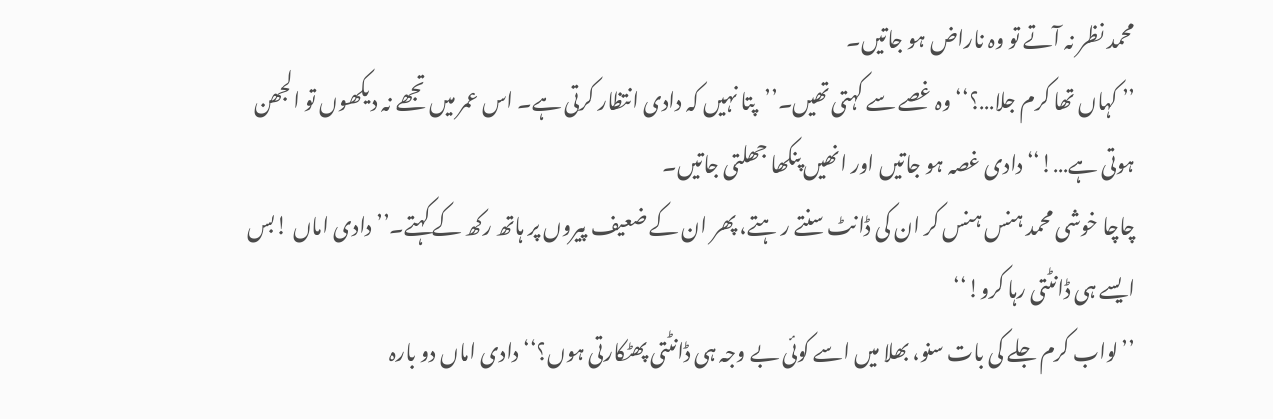محمد نظر نہ آتے تو وہ ناراض ہو جاتیں۔
’’ کہاں تھا کرم جلا…؟‘‘وہ غصے سے کہتی تھیں۔’’پتا نہیں کہ دادی انتظار کرتی ہے۔ اس عمر میں تجھے نہ دیکھوں تو الجھن ہوتی ہے…!‘‘ دادی غصہ ہو جاتیں اور انھیں پنکھا جھلتی جاتیں۔
چاچا خوشی محمد ہنس ہنس کر ان کی ڈانٹ سنتے ر ہتے، پھر ان کے ضعیف پیروں پر ہاتھ رکھ کے کہتے۔’’ دادی اماں !بس ایسے ہی ڈانٹتی رہا کرو!‘‘
’’لواب کرم جلے کی بات سنو، بھلا میں اسے کوئی بے وجہ ہی ڈانٹتی پھٹکارتی ہوں؟‘‘ دادی اماں دو بارہ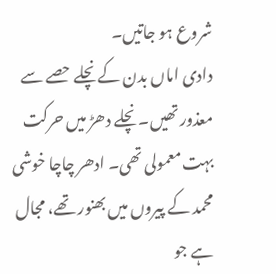شروع ہو جاتیں۔
دادی اماں بدن کے نچلے حصے سے معذور تھیں۔ نچلے دھڑ میں حرکت بہت معمولی تھی۔ ادھر چاچا خوشی محمد کے پیروں میں بھنور تھے، مجال ہے جو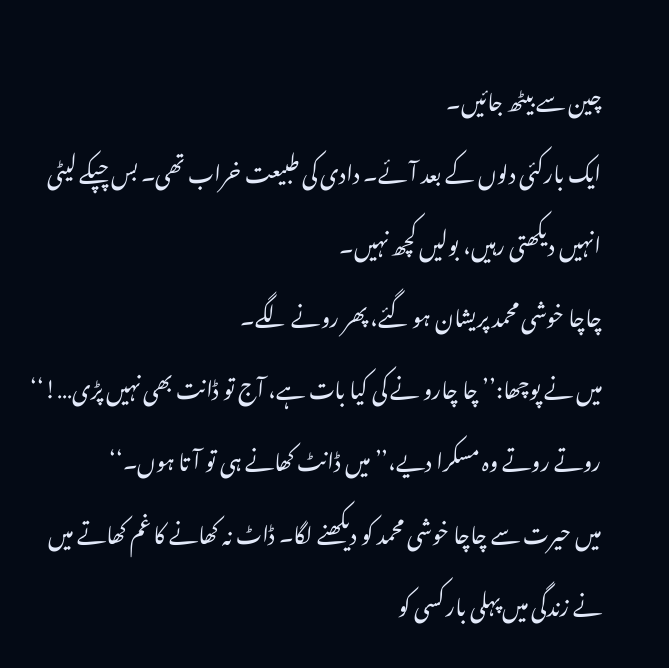چین سے بیٹھ جائیں۔
ایک بارکئی دلوں کے بعد آئے۔ دادی کی طبیعت خراب تھی۔ بس چپکے لیٹی انہیں دیکھتی رہیں، بولیں کچھ نہیں۔
چاچا خوشی محمد پریشان ہو گئے، پھر رونے لگے۔
میں نے پوچھا:’’ چا چارو نے کی کیا بات ہے، آج تو ڈانت بھی نہیں پڑی…!‘‘
روتے روتے وہ مسکرا دیے،’’ میں ڈانٹ کھانے ہی تو آ تا ہوں۔‘‘
میں حیرت سے چاچا خوشی محمد کو دیکھنے لگا۔ ڈاٹ نہ کھانے کا غم کھاتے میں نے زندگی میں پہلی بار کسی کو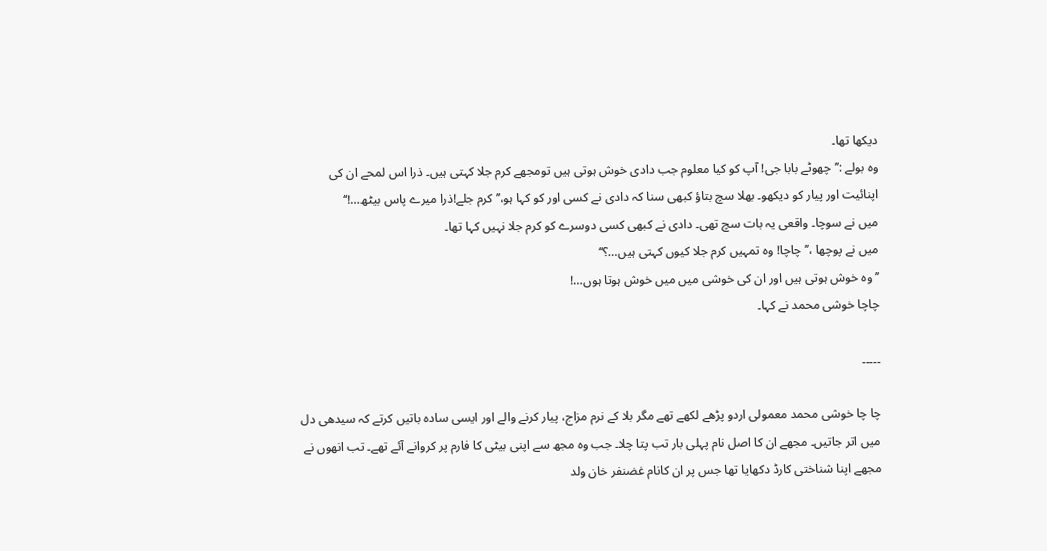دیکھا تھا۔
وہ بولے :’’چھوٹے بابا جی! آپ کو کیا معلوم جب دادی خوش ہوتی ہیں تومجھے کرم جلا کہتی ہیں۔ ذرا اس لمحے ان کی اپنائیت اور پیار کو دیکھو۔ بھلا سچ بتاؤ کبھی سنا کہ دادی نے کسی اور کو کہا ہو،’’ کرم جلے!ذرا میرے پاس بیٹھ…!‘‘
میں نے سوچا۔ واقعی یہ بات سچ تھی۔ دادی نے کبھی کسی دوسرے کو کرم جلا نہیں کہا تھا۔
میں نے پوچھا ،’’چاچا! وہ تمہیں کرم جلا کیوں کہتی ہیں…؟‘‘
’’ وہ خوش ہوتی ہیں اور ان کی خوشی میں میں خوش ہوتا ہوں…!
چاچا خوشی محمد نے کہا۔

۔۔۔۔۔

چا چا خوشی محمد معمولی اردو پڑھے لکھے تھے مگر بلا کے نرم مزاج، پیار کرنے والے اور ایسی سادہ باتیں کرتے کہ سیدھی دل میں اتر جاتیں۔ مجھے ان کا اصل نام پہلی بار تب پتا چلا۔ جب وہ مجھ سے اپنی بیٹی کا فارم پر کروانے آئے تھے۔ تب انھوں نے مجھے اپنا شناختی کارڈ دکھایا تھا جس پر ان کانام غضنفر خان ولد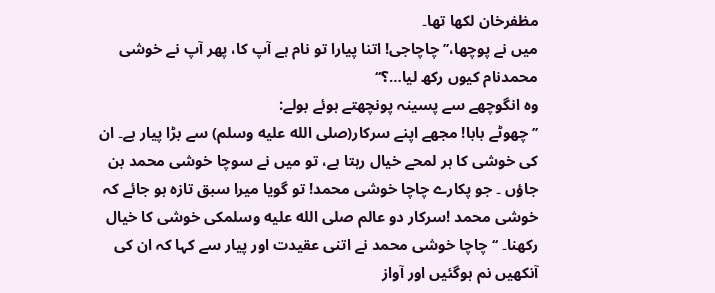مظفرخان لکھا تھا۔
میں نے پوچھا،’’ چاچاجی! اتنا پیارا تو نام ہے آپ کا، پھر آپ نے خوشی محمدنام کیوں رکھ لیا…؟‘‘
وہ انگوچھے سے پسینہ پونچھتے ہوئے بولے:
’’چھوٹے بابا! مجھے اپنے سرکار(صلى الله عليه وسلم) سے بڑا پیار ہے۔ ان کی خوشی کا ہر لمحے خیال رہتا ہے، تو میں نے سوچا خوشی محمد بن جاؤں ۔ جو پکارے چاچا خوشی محمد! تو گویا میرا سبق تازہ ہو جائے کہ خوشی محمد !سرکار دو عالم صلى الله عليه وسلمکی خوشی کا خیال رکھنا۔ ‘‘چاچا خوشی محمد نے اتنی عقیدت اور پیار سے کہا کہ ان کی آنکھیں نم ہوگئیں اور آواز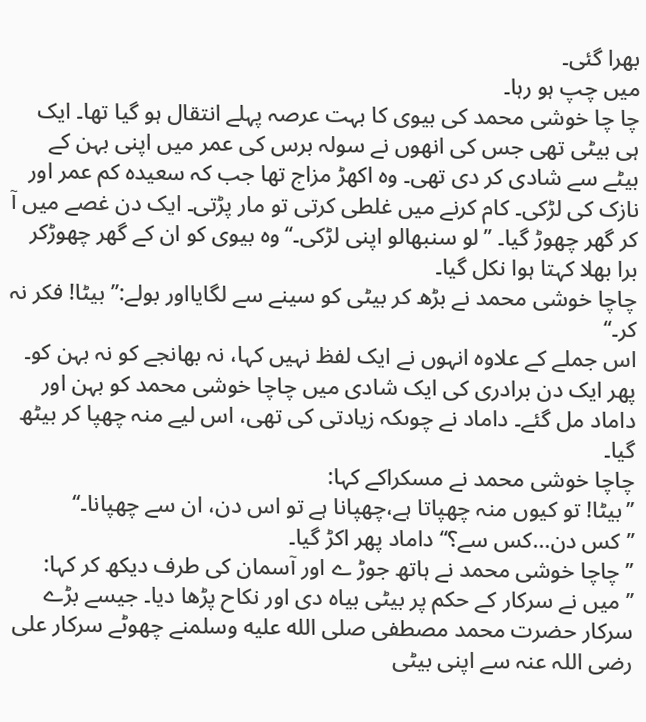بھرا گئی۔
میں چپ ہو رہا۔
چا چا خوشی محمد کی بیوی کا بہت عرصہ پہلے انتقال ہو گیا تھا۔ ایک ہی بیٹی تھی جس کی انھوں نے سولہ برس کی عمر میں اپنی بہن کے بیٹے سے شادی کر دی تھی۔ وہ اکھڑ مزاج تھا جب کہ سعیدہ کم عمر اور نازک کی لڑکی۔ کام کرنے میں غلطی کرتی تو مار پڑتی۔ ایک دن غصے میں آ کر گھر چھوڑ گیا۔ ’’لو سنبھالو اپنی لڑکی۔‘‘وہ بیوی کو ان کے گھر چھوڑکر برا بھلا کہتا ہوا نکل گیا۔
چاچا خوشی محمد نے بڑھ کر بیٹی کو سینے سے لگایااور بولے:’’ بیٹا! فکر نہ کر۔‘‘
اس جملے کے علاوہ انہوں نے ایک لفظ نہیں کہا، نہ بھانجے کو نہ بہن کو۔
پھر ایک دن برادری کی ایک شادی میں چاچا خوشی محمد کو بہن اور داماد مل گئے۔ داماد نے چوںکہ زیادتی کی تھی، اس لیے منہ چھپا کر بیٹھ گیا۔
چاچا خوشی محمد نے مسکراکے کہا:
’’بیٹا! تو کیوں منہ چھپاتا ہے،چھپانا ہے تو اس دن، ان سے چھپانا۔‘‘
’’ کس دن…کس سے؟‘‘ داماد پھر اکڑ گیا۔
’’ چاچا خوشی محمد نے ہاتھ جوڑ ے اور آسمان کی طرف دیکھ کر کہا:
’’ میں نے سرکار کے حکم پر بیٹی بیاہ دی اور نکاح پڑھا دیا۔ جیسے بڑے سرکار حضرت محمد مصطفی صلى الله عليه وسلمنے چھوٹے سرکار علی رضی اللہ عنہ سے اپنی بیٹی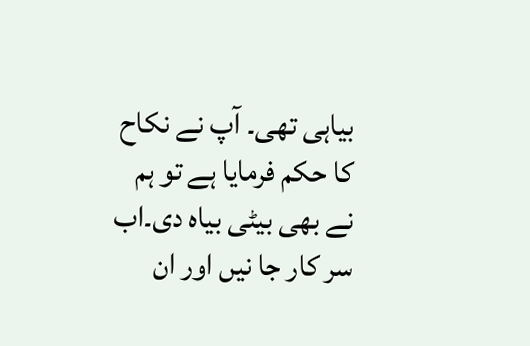بیاہی تھی۔ آپ نے نکاح کا حکم فرمایا ہے تو ہم نے بھی بیٹی بیاہ دی۔اب سر کار جا نیں اور ان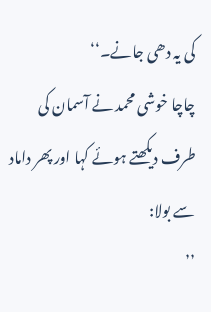کی یہ دھی جانے۔‘‘
چاچا خوشی محمد نے آسمان کی طرف دیکھتے ہوئے کہا اور پھر داماد سے بولا:
’’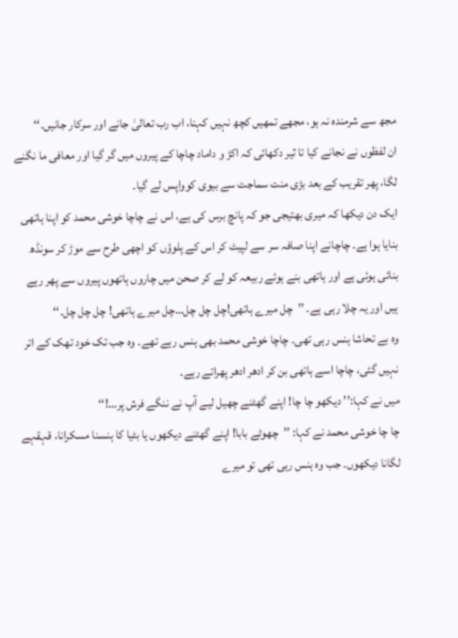مجھ سے شرمندہ نہ ہو، مجھے تمھیں کچھ نہیں کہنا، اب رب تعالیٰ جانے اور سرکار جانیں۔‘‘
ان لفظوں نے نجانے کیا تا ثیر دکھائی کہ اکڑ و داماد چاچا کے پیروں میں گر گیا اور معافی ما نگنے لگا، پھر تقریب کے بعد بڑی منت سماجت سے بیوی کوواپس لے گیا۔
ایک دن دیکھا کہ میری بھتیجی جو کہ پانچ برس کی ہے، اس نے چاچا خوشی محمد کو اپنا ہاتھی بنایا ہوا ہے۔ چاچانے اپنا صافہ سر سے لپیٹ کر اس کے پلوؤں کو اچھی طرح سے موڑ کر سونڈھ بنائی ہوئی ہے اور ہاتھی بنے ہوئے ربیعہ کو لے کر صحن میں چاروں ہاتھوں پیروں سے پھر رہے ہیں اور یہ چلا رہی ہے۔ ’’چل میرے ہاتھی!چل چل چل…چل میرے ہاتھی! چل چل چل۔‘‘
وہ بے تحاشا ہنس رہی تھی۔ چاچا خوشی محمد بھی ہنس رہے تھے۔ وہ جب تک خود تھک کے اتر نہیں گئی، چاچا اسے ہاتھی بن کر ادھر ادھر پھراتے رہے۔
میں نے کہا:’’ دیکھو چا چا! اپنے گھٹنے چھیل لیے آپ نے ننگے فرش پر…!‘‘
چا چا خوشی محمد نے کہا: ’’چھوٹے بابا! اپنے گھٹنے دیکھوں یا بٹیا کا ہنسنا مسکرانا، قہقہے لگانا دیکھوں۔ جب وہ ہنس رہی تھی تو میرے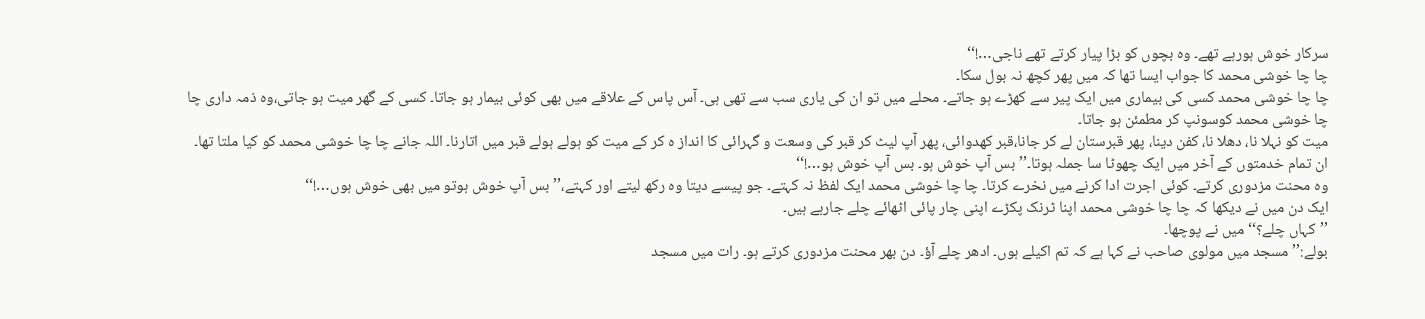سرکار خوش ہورہے تھے۔ وہ بچوں کو بڑا پیار کرتے تھے ناجی…!‘‘
چا چا خوشی محمد کا جواب ایسا تھا کہ میں پھر کچھ نہ بول سکا۔
چا چا خوشی محمد کسی کی بیماری میں ایک پیر سے کھڑے ہو جاتے۔ محلے میں تو ان کی یاری سب سے تھی ہی۔ آس پاس کے علاقے میں بھی کوئی بیمار ہو جاتا۔ کسی کے گھر میت ہو جاتی،وہ ذمہ داری چا چا خوشی محمد کوسونپ کر مطمئن ہو جاتا۔
میت کو نہلا نا، دھلا نا، کفن دینا، پھر قبرستان لے کر جانا،قبر کھدوائی، پھر آپ لیٹ کر قبر کی وسعت و گہرائی کا انداز ہ کر کے میت کو ہولے ہولے قبر میں اتارنا۔ اللہ جانے چا چا خوشی محمد کو کیا ملتا تھا۔ ان تمام خدمتوں کے آخر میں ایک چھوٹا سا جملہ ہوتا۔’’ بس آپ خوش ہو۔ بس آپ خوش ہو…!‘‘
وہ محنت مزدوری کرتے۔ کوئی اجرت ادا کرنے میں نخرے کرتا۔ چا چا خوشی محمد ایک لفظ نہ کہتے۔ جو پیسے دیتا وہ رکھ لیتے اور کہتے،’’ بس آپ خوش ہوتو میں بھی خوش ہوں…!‘‘
ایک دن میں نے دیکھا کہ چا چا خوشی محمد اپنا ٹرنک پکڑے اپنی چار پائی اٹھائے چلے جارہے ہیں۔
’’کہاں چلے؟‘‘ میں نے پوچھا۔
بولے:’’ مسجد میں مولوی صاحب نے کہا ہے کہ تم اکیلے ہوں۔ ادھر چلے آؤ۔ دن بھر محنت مزدوری کرتے ہو۔ رات میں مسجد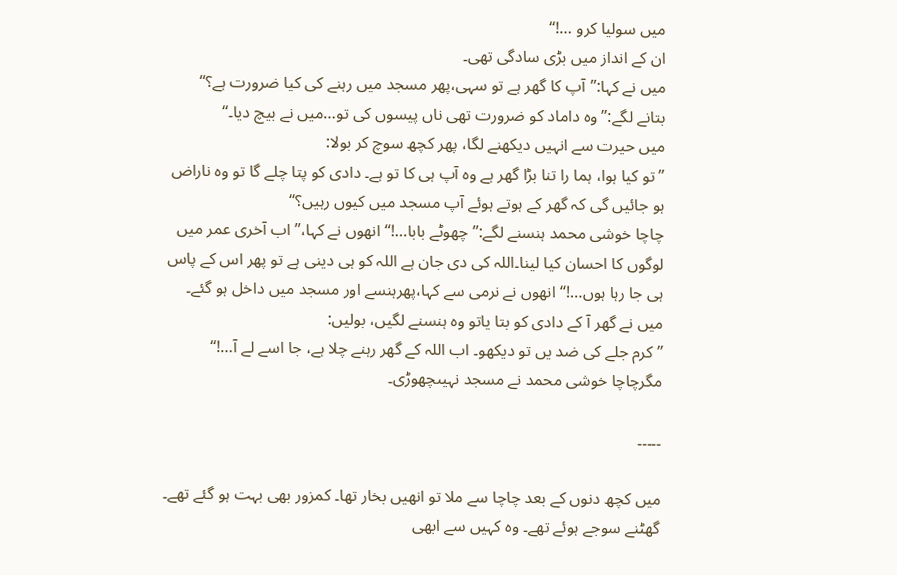میں سولیا کرو …!‘‘
ان کے انداز میں بڑی سادگی تھی۔
میں نے کہا:’’آپ کا گھر ہے تو سہی،پھر مسجد میں رہنے کی کیا ضرورت ہے؟‘‘
بتانے لگے:’’ وہ داماد کو ضرورت تھی ناں پیسوں کی تو…میں نے بیچ دیا۔‘‘
میں حیرت سے انہیں دیکھنے لگا، پھر کچھ سوچ کر بولا:
’’تو کیا ہوا، ہما را تنا بڑا گھر ہے وہ آپ ہی کا تو ہے۔ دادی کو پتا چلے گا تو وہ ناراض ہو جائیں گی کہ گھر کے ہوتے ہوئے آپ مسجد میں کیوں رہیں؟‘‘
چاچا خوشی محمد ہنسنے لگے:’’چھوٹے بابا…!‘‘ انھوں نے کہا،’’ اب آخری عمر میں لوگوں کا احسان کیا لینا۔اللہ کی دی جان ہے اللہ کو ہی دینی ہے تو پھر اس کے پاس ہی جا رہا ہوں…!‘‘ انھوں نے نرمی سے کہا،پھرہنسے اور مسجد میں داخل ہو گئے۔
میں نے گھر آ کے دادی کو بتا یاتو وہ ہنسنے لگیں، بولیں:
’’ کرم جلے کی ضد یں تو دیکھو۔ اب اللہ کے گھر رہنے چلا ہے، جا اسے لے آ…!‘‘
مگرچاچا خوشی محمد نے مسجد نہیںچھوڑی۔

۔۔۔۔۔

میں کچھ دنوں کے بعد چاچا سے ملا تو انھیں بخار تھا۔ کمزور بھی بہت ہو گئے تھے۔ گھٹنے سوجے ہوئے تھے۔ وہ کہیں سے ابھی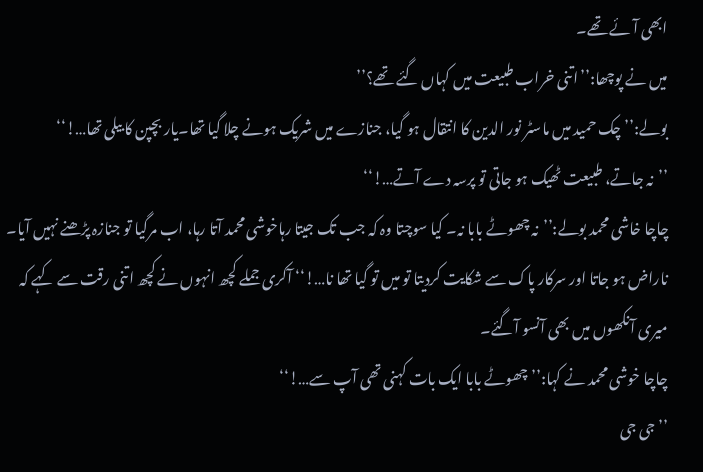ابھی آئے تھے۔
میں نے پوچھا:’’اتنی خراب طبیعت میں کہاں گئے تھے؟’’
بولے:’’ چک حمید میں ماسٹر نور الدین کا انتقال ہو گیا، جنازے میں شریک ہونے چلا گیا تھا۔یار بچپن کا بیلی تھا…!‘‘
’’نہ جاتے، طبیعت ٹھیک ہو جاتی تو پرسہ دے آتے…!‘‘
چاچا خاشی محمد بولے:’’نہ چھوٹے بابا نہ۔ کیا سوچتا وہ کہ جب تک جیتا رہاخوشی محمد آتا رہا، اب مرگیا تو جنازہ پڑھنے نہیں آیا۔ ناراض ہو جاتا اور سرکار پاک سے شکایت کردیتا تو میں تو گیا تھا نا…!‘‘ آکری جملے کچھ انہوں نے کچھ اتنی رقت سے کہے کہ میری آنکھوں میں بھی آنسو آگئے۔
چاچا خوشی محمد نے کہا:’’ چھوٹے بابا ایک بات کہنی تھی آپ سے…!‘‘
’’جی جی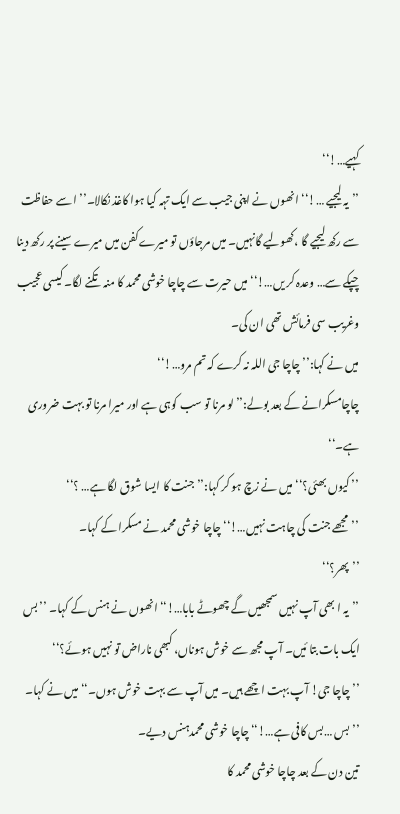کہیے…!‘‘
’’یہ لیجیے …!‘‘ انھوں نے اپنی جیب سے ایک تہہ کیا ہوا کاغذ نکالا۔’’ا سے حفاظت سے رکھ لیجیے گا ،کھولیے گانہیں۔ میں مرجاؤں تو میرے کفن میں میرے سینے پر رکھ دینا چپکے سے… وعدہ کر یں…!‘‘میں حیرت سے چاچا خوشی محمد کا منہ تکنے لگا۔ کیسی عجیب وغریب سی فرمائش تھی ان کی۔
میں نے کہا:’’ چاچا جی اللہ نہ کرے کہ تم مرو…!‘‘
چاچامسکرانے کے بعد بولے:’’ لو مرنا تو سب کوہی ہے اور میرا مرنا تو بہت ضروری ہے۔‘‘
’’ کیوں بھئی؟‘‘ میں نے زچ ہو کر کہا:’’ جنت کا ایسا شوق لگا ہے… ؟‘‘
’’مجھے جنت کی چاہت نہیں…!‘‘ چاچا خوشی محمد نے مسکرا کے کہا۔
’’پھر؟‘‘
’’یہ ا بھی آپ نہیں سمجھیں گے چھوٹے بابا…!‘‘ انھوں نے ہنس کے کہا۔ ’’بس ایک بات بتا ئیں۔ آپ مجھ سے خوش ہوناں، کبھی ناراض تو نہیں ہوئے؟‘‘
’’چاچا جی! آپ بہت اچھے ہیں۔ میں آپ سے بہت خوش ہوں۔‘‘ میں نے کہا۔
’’ بس …بس کافی ہے…!‘‘چاچا خوشی محمدہنس دیے۔
تین دن کے بعد چاچا خوشی محمد کا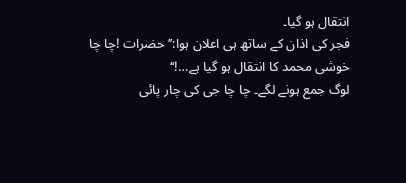انتقال ہو گیا۔
فجر کی اذان کے ساتھ ہی اعلان ہوا:’’حضرات !چا چا خوشی محمد کا انتقال ہو گیا ہے…!‘‘
لوگ جمع ہونے لگے۔ چا چا جی کی چار پائی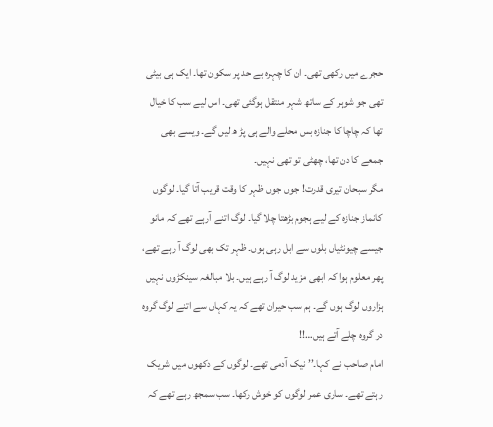حجرے میں رکھی تھی۔ ان کا چہرہ بے حد پر سکون تھا۔ ایک ہی بیٹی تھی جو شوہر کے ساتھ شہر منتقل ہوگئی تھی۔ اس لیے سب کا خیال تھا کہ چاچا کا جنازہ بس محلے والے ہی پڑ ھ لیں گے۔ ویسے بھی جمعے کا دن تھا، چھٹی تو تھی نہیں۔
مگر سبحان تیری قدرت! جوں جوں ظہر کا وقت قریب آتا گیا۔ لوگوں کانماز جنازہ کے لیے ہجوم بڑھتا چلا گیا۔ لوگ اتنے آرہے تھے کہ مانو جیسے چیونٹیاں بلوں سے ابل رہی ہوں۔ ظہر تک بھی لوگ آ رہے تھے، پھر معلوم ہوا کہ ابھی مزید لوگ آ رہے ہیں۔ بلا مبالغہ سینکڑوں نہیں ہزاروں لوگ ہوں گے۔ ہم سب حیران تھے کہ یہ کہاں سے اتنے لوگ گروہ در گروہ چلے آتے ہیں…!!
امام صاحب نے کہا۔’’ نیک آدمی تھے۔ لوگوں کے دکھوں میں شریک رہتے تھے۔ ساری عمر لوگوں کو خوش رکھا۔ سب سمجھ رہے تھے کہ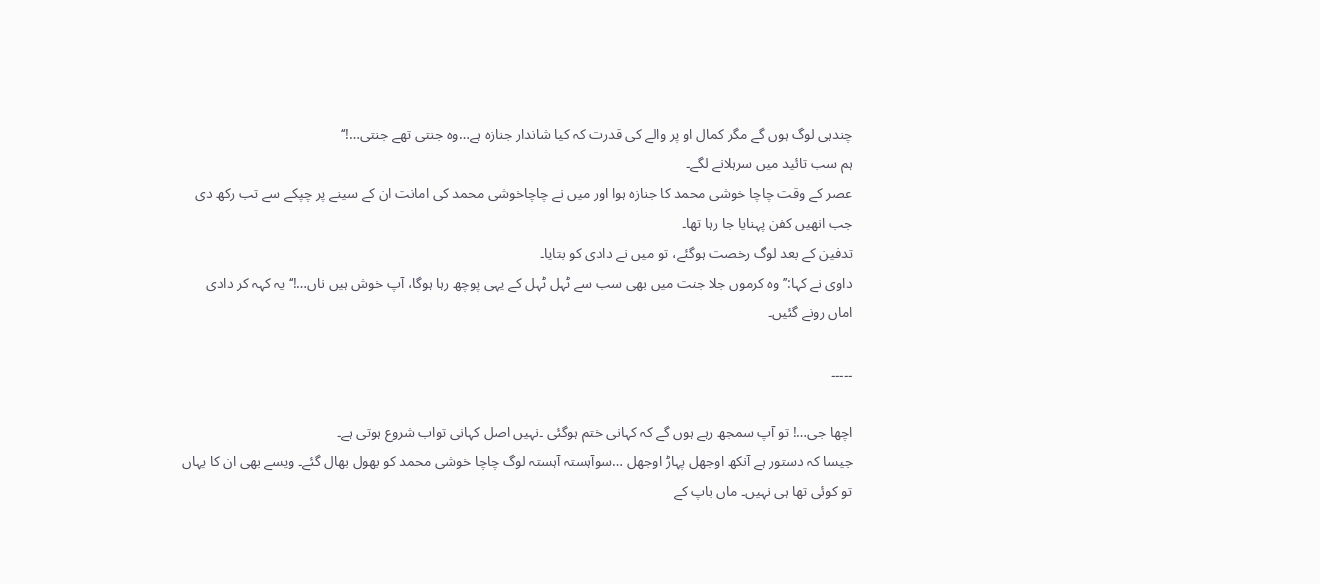چندہی لوگ ہوں گے مگر کمال او پر والے کی قدرت کہ کیا شاندار جنازہ ہے…وہ جنتی تھے جنتی…!‘‘
ہم سب تائید میں سرہلانے لگے۔
عصر کے وقت چاچا خوشی محمد کا جنازہ ہوا اور میں نے چاچاخوشی محمد کی امانت ان کے سینے پر چپکے سے تب رکھ دی جب انھیں کفن پہنایا جا رہا تھا۔
تدفین کے بعد لوگ رخصت ہوگئے، تو میں نے دادی کو بتایا۔
داوی نے کہا:’’ وہ کرموں جلا جنت میں بھی سب سے ٹہل ٹہل کے یہی پوچھ رہا ہوگا، آپ خوش ہیں ناں…!‘‘ یہ کہہ کر دادی اماں رونے گئیں۔

۔۔۔۔۔

اچھا جی…! تو آپ سمجھ رہے ہوں گے کہ کہانی ختم ہوگئی ۔نہیں اصل کہانی تواب شروع ہوتی ہے۔
جیسا کہ دستور ہے آنکھ اوجھل پہاڑ اوجھل …سوآہستہ آہستہ لوگ چاچا خوشی محمد کو بھول بھال گئے۔ ویسے بھی ان کا یہاں تو کوئی تھا ہی نہیں۔ ماں باپ کے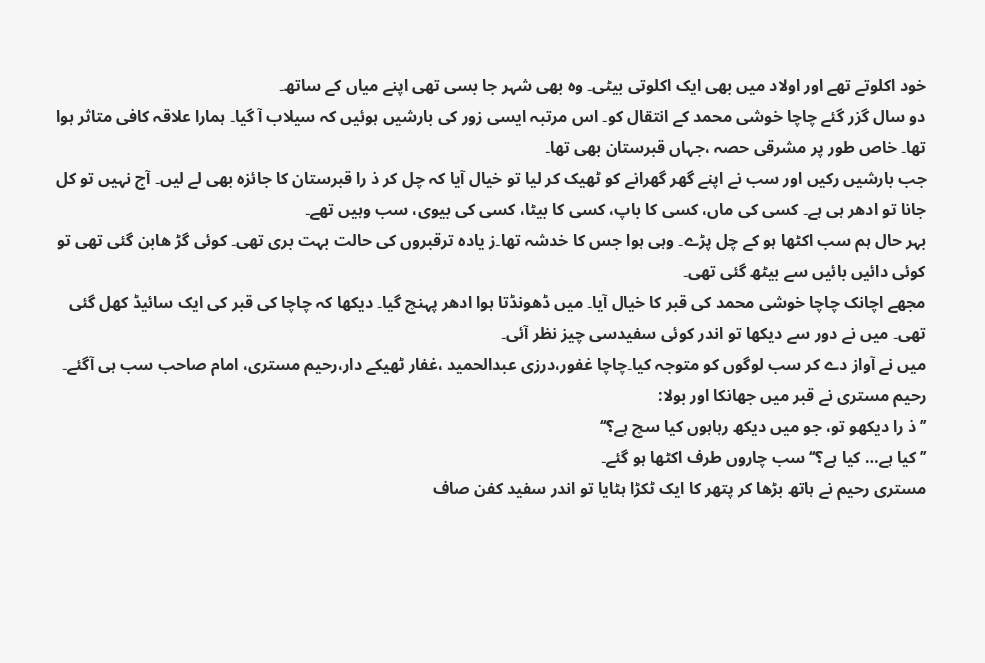خود اکلوتے تھے اور اولاد میں بھی ایک اکلوتی بیٹی۔ وہ بھی شہر جا بسی تھی اپنے میاں کے ساتھ۔
دو سال گزر گئے چاچا خوشی محمد کے انتقال کو۔ اس مرتبہ ایسی زور کی بارشیں ہوئیں کہ سیلاب آ گیا۔ ہمارا علاقہ کافی متاثر ہوا تھا۔ خاص طور پر مشرقی حصہ ،جہاں قبرستان بھی تھا۔
جب بارشیں رکیں اور سب نے اپنے گھر گھرانے کو ٹھیک کر لیا تو خیال آیا کہ چل کر ذ را قبرستان کا جائزہ بھی لے لیں۔ آج نہیں تو کل جانا تو ادھر ہی ہے۔ کسی کی ماں، کسی کا باپ، کسی کا بیٹا، کسی کی بیوی، سب وہیں تھے۔
بہر حال ہم سب اکٹھا ہو کے چل پڑے۔ وہی ہوا جس کا خدشہ تھا۔ز یادہ ترقبروں کی حالت بہت بری تھی۔ کوئی گڑ ھابن گئی تھی تو کوئی دائیں بائیں سے بیٹھ گئی تھی۔
مجھے اچانک چاچا خوشی محمد کی قبر کا خیال آیا۔ میں ڈھونڈتا ہوا ادھر پہنچ گیا۔ دیکھا کہ چاچا کی قبر کی ایک سائیڈ کھل گئی تھی۔ میں نے دور سے دیکھا تو اندر کوئی سفیدسی چیز نظر آئی۔
میں نے آواز دے کر سب لوگوں کو متوجہ کیا۔چاچا غفور،درزی عبدالحمید ،غفار ٹھیکے دار،رحیم مستری، امام صاحب سب ہی آگئے۔
رحیم مستری نے قبر میں جھانکا اور بولا:
’’ذ را دیکھو تو، جو میں دیکھ رہاہوں کیا سچ ہے؟‘‘
’’ کیا ہے… کیا ہے؟‘‘ سب چاروں طرف اکٹھا ہو گئے۔
مستری رحیم نے ہاتھ بڑھا کر پتھر کا ایک ٹکڑا ہٹایا تو اندر سفید کفن صاف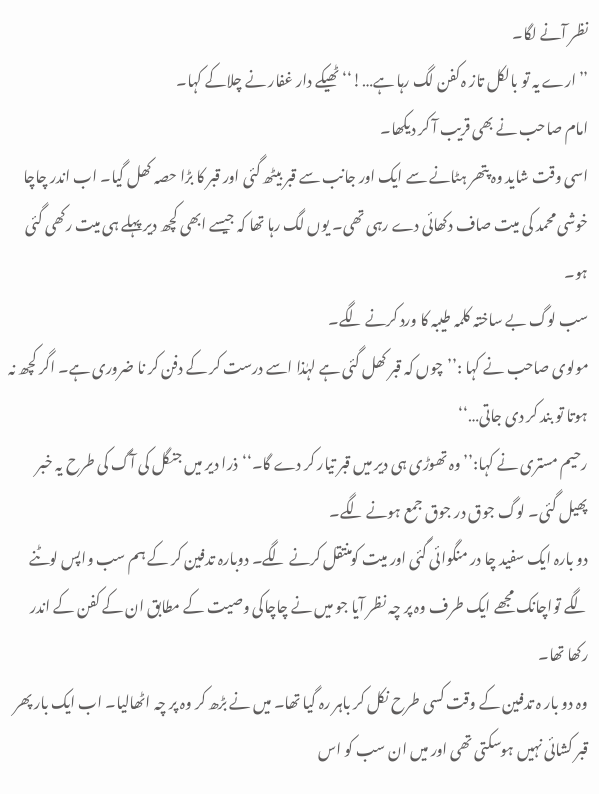نظر آنے لگا۔
’’ارے یہ تو بالکل تاز ہ کفن لگ رہا ہے…!‘‘ ٹھیکے دار غفار نے چلاکے کہا۔
امام صاحب نے بھی قریب آ کر دیکھا۔
اسی وقت شاید وہ پتھر ہٹانے سے ایک اور جانب سے قبر بیٹھ گئی اور قبر کا بڑا حصہ کھل گیا۔ اب اندر چاچا خوشی محمد کی میت صاف دکھائی دے رہی تھی۔ یوں لگ رہا تھا کہ جیسے ابھی کچھ دیر پہلے ہی میت رکھی گئی ہو۔
سب لوگ بے ساختہ کلمہ طیبہ کا ورد کرنے لگے۔
مولوی صاحب نے کہا :’’چوں کہ قبر کھل گئی ہے لہٰذا اسے درست کر کے دفن کر نا ضروری ہے۔ اگر کچھ نہ ہوتا تو بند کر دی جاتی…‘‘
رحیم مستری نے کہا:’’ وہ تھوڑی ہی دیر میں قبر تیار کر دے گا۔‘‘ذرا دیر میں جنگل کی آگ کی طرح یہ خبر پھیل گئی۔ لوگ جوق در جوق جمع ہونے لگے۔
دو بارہ ایک سفید چا در منگوائی گئی اور میت کومنتقل کرنے لگے۔ دوبارہ تدفین کر کے ہم سب واپس لوٹنے لگے تواچانک مجھے ایک طرف وہ پر چہ نظر آیا جو میں نے چاچاکی وصیت کے مطابق ان کے کفن کے اندر رکھا تھا۔
وہ دو بار ہ تدفین کے وقت کسی طرح نکل کر باہر رہ گیا تھا۔ میں نے بڑھ کر وہ پر چہ اٹھالیا۔ اب ایک بار پھر قبر کشائی نہیں ہوسکتی تھی اور میں ان سب کو اس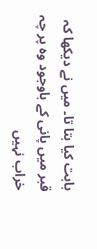بابت کیا بتا تا۔ میں نے دیکھا کہ قبر میں پانی کے باوجود وہ پر چہ خراب نہیں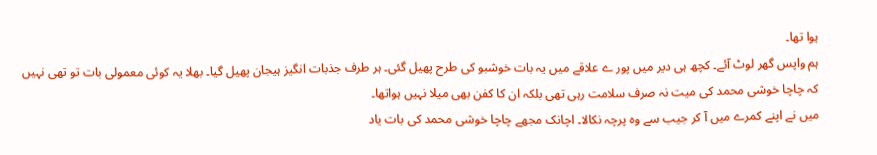ہوا تھا۔
ہم واپس گھر لوٹ آئے۔ کچھ ہی دیر میں پور ے علاقے میں یہ بات خوشبو کی طرح پھیل گئی۔ ہر طرف جذبات انگیز ہیجان پھیل گیا۔ بھلا یہ کوئی معمولی بات تو تھی نہیں کہ چاچا خوشی محمد کی میت نہ صرف سلامت رہی تھی بلکہ ان کا کفن بھی میلا نہیں ہواتھا۔
میں نے اپنے کمرے میں آ کر جیب سے وہ پرچہ نکالا۔ اچانک مجھے چاچا خوشی محمد کی بات یاد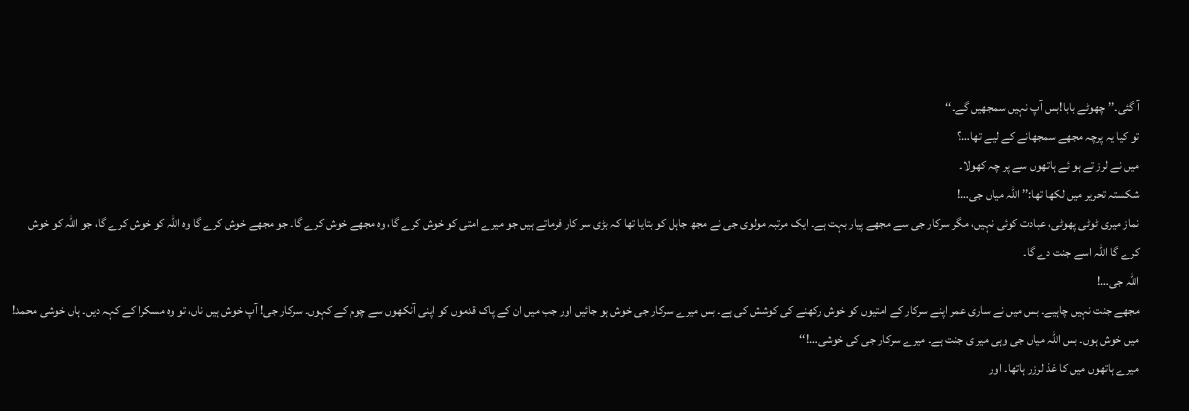آ گئی۔’’ چھوٹے بابا!بس آپ نہیں سمجھیں گے۔‘‘
تو کیا یہ پرچہ مجھے سمجھانے کے لیے تھا…؟
میں نے لرز تے ہو ئے ہاتھوں سے پر چہ کھولا۔
شکستہ تحریر میں لکھا تھا:’’ اللہ میاں جی…!
نماز میری ٹوٹی پھوٹی، عبادت کوئی نہیں، مگر سرکار جی سے مجھے پیار بہت ہے۔ ایک مرتبہ مولوی جی نے مجھ جاہل کو بتایا تھا کہ بڑی سر کار فرماتے ہیں جو میرے امتی کو خوش کرے گا، وہ مجھے خوش کرے گا۔ جو مجھے خوش کرے گا وہ اللہ کو خوش کرے گا، جو اللہ کو خوش کرے گا اللہ اسے جنت دے گا۔
اللہ جی…!
مجھے جنت نہیں چاہیے۔ بس میں نے ساری عمر اپنے سرکار کے امتیوں کو خوش رکھنے کی کوشش کی ہے۔ بس میرے سرکار جی خوش ہو جائیں اور جب میں ان کے پاک قدموں کو اپنی آنکھوں سے چوم کے کہوں۔ سرکار جی! آپ خوش ہیں ناں، تو وہ مسکرا کے کہہ دیں۔ ہاں خوشی محمد! میں خوش ہوں۔ بس اللہ میاں جی وہی میر ی جنت ہے۔ میرے سرکار جی کی خوشی…!‘‘
میرے ہاتھوں میں کا غذ لرزر ہاتھا۔ اور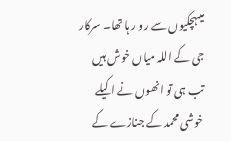میںہچکیوں سے رو ر ہا تھا۔ سرکار جی کے اللہ میاں خوش ہیں تب ہی تو انھوں نے اکیلے خوشی محمد کے جنازے کے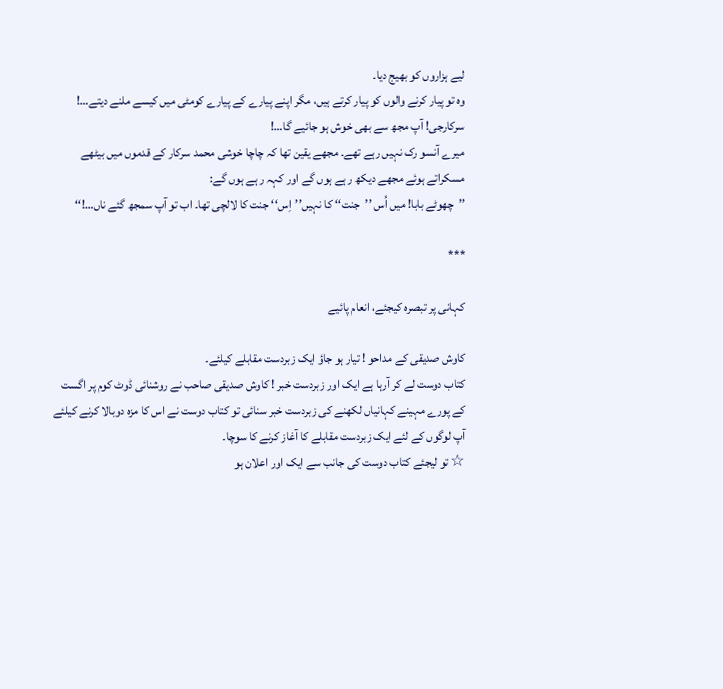لیے ہزاروں کو بھیج دیا۔
وہ تو پیار کرنے والوں کو پیار کرتے ہیں، مگر اپنے پیارے کے پیارے کومٹی میں کیسے ملنے دیتے…!
سرکارجی! آپ مجھ سے بھی خوش ہو جائیے گا…!
میرے آنسو رک نہیں رہے تھے۔ مجھے یقین تھا کہ چاچا خوشی محمد سرکار کے قدموں میں بیٹھے مسکراتے ہوئے مجھے دیکھ ر ہے ہوں گے اور کہہ ر ہے ہوں گے:
’’چھوٹے بابا! میں اُس ’’جنت‘‘ کا نہیں’’اِس‘‘ جنت کا لالچی تھا۔ اب تو آپ سمجھ گئے ناں…!‘‘

***

کہانی پر تبصرہ کیجئے، انعام پائیے

کاوش صدیقی کے مداحو ! تیار ہو جاؤ ایک زبردست مقابلے کیلئے۔
کتاب دوست لے کر آرہا ہے ایک اور زبردست خبر ! کاوش صدیقی صاحب نے روشنائی ڈوٹ کوم پر اگست کے پورے مہینے کہانیاں لکھنے کی زبردست خبر سنائی تو کتاب دوست نے اس کا مزہ دوبالا کرنے کیلئے آپ لوگوں کے لئے ایک زبردست مقابلے کا آغاز کرنے کا سوچا۔
☆ تو لیجئے کتاب دوست کی جانب سے ایک اور اعلان ہو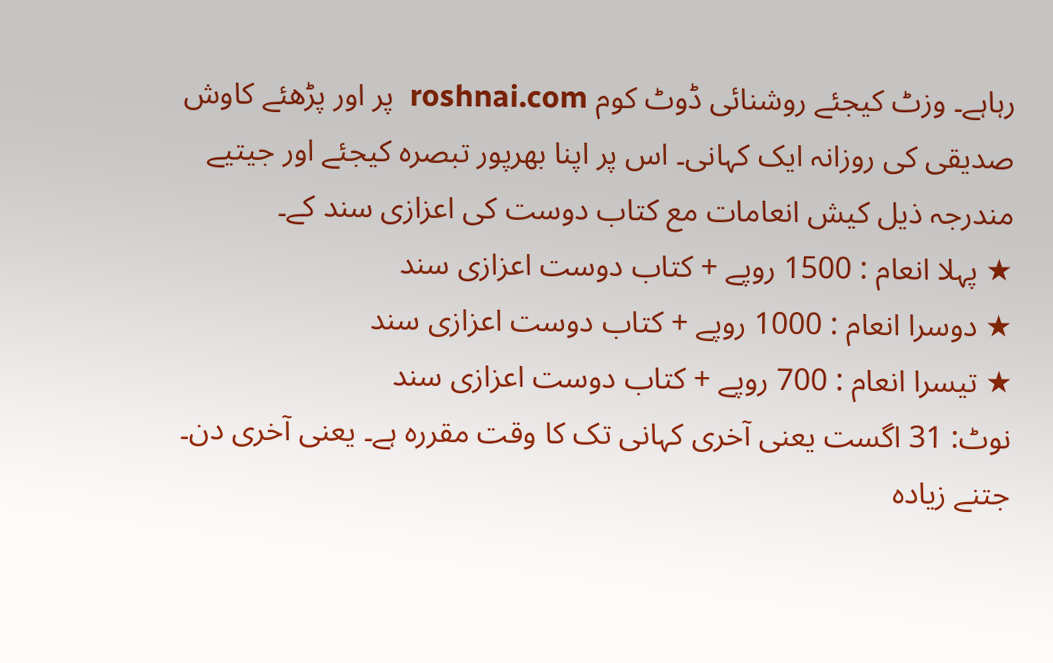رہاہے۔ وزٹ کیجئے روشنائی ڈوٹ کوم roshnai.com  پر اور پڑھئے کاوش صدیقی کی روزانہ ایک کہانی۔ اس پر اپنا بھرپور تبصرہ کیجئے اور جیتیے مندرجہ ذیل کیش انعامات مع کتاب دوست کی اعزازی سند کے۔
★ پہلا انعام : 1500 روپے + کتاب دوست اعزازی سند
★ دوسرا انعام : 1000 روپے + کتاب دوست اعزازی سند
★ تیسرا انعام : 700 روپے + کتاب دوست اعزازی سند
نوٹ: 31 اگست یعنی آخری کہانی تک کا وقت مقررہ ہے۔ یعنی آخری دن۔
جتنے زیادہ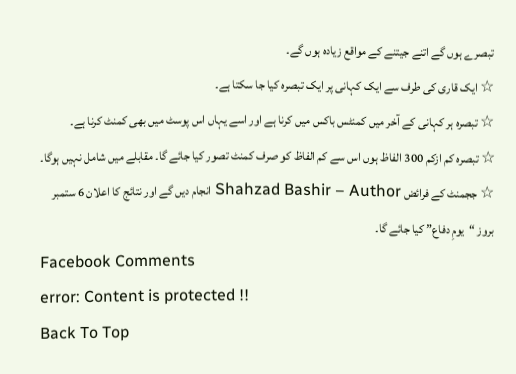تبصرے ہوں گے اتنے جیتنے کے مواقع زیادہ ہوں گے۔
☆ ایک قاری کی طرف سے ایک کہانی پر ایک تبصرہ کیا جا سکتا ہے۔
☆ تبصرہ ہر کہانی کے آخر میں کمنٹس باکس میں کرنا ہے اور اسے یہاں اس پوسٹ میں بھی کمنٹ کرنا ہے۔
☆ تبصرہ کم ازکم 300 الفاظ ہوں اس سے کم الفاظ کو صرف کمنٹ تصور کیا جائے گا۔ مقابلے میں شامل نہیں ہوگا۔
☆ ججمنٹ کے فرائض Shahzad Bashir – Author انجام دیں گے اور نتائج کا اعلان 6 ستمبر بروز “یومِ دفاع” کیا جائے گا۔
Facebook Comments
error: Content is protected !!
Back To Top